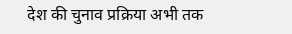देश की चुनाव प्रक्रिया अभी तक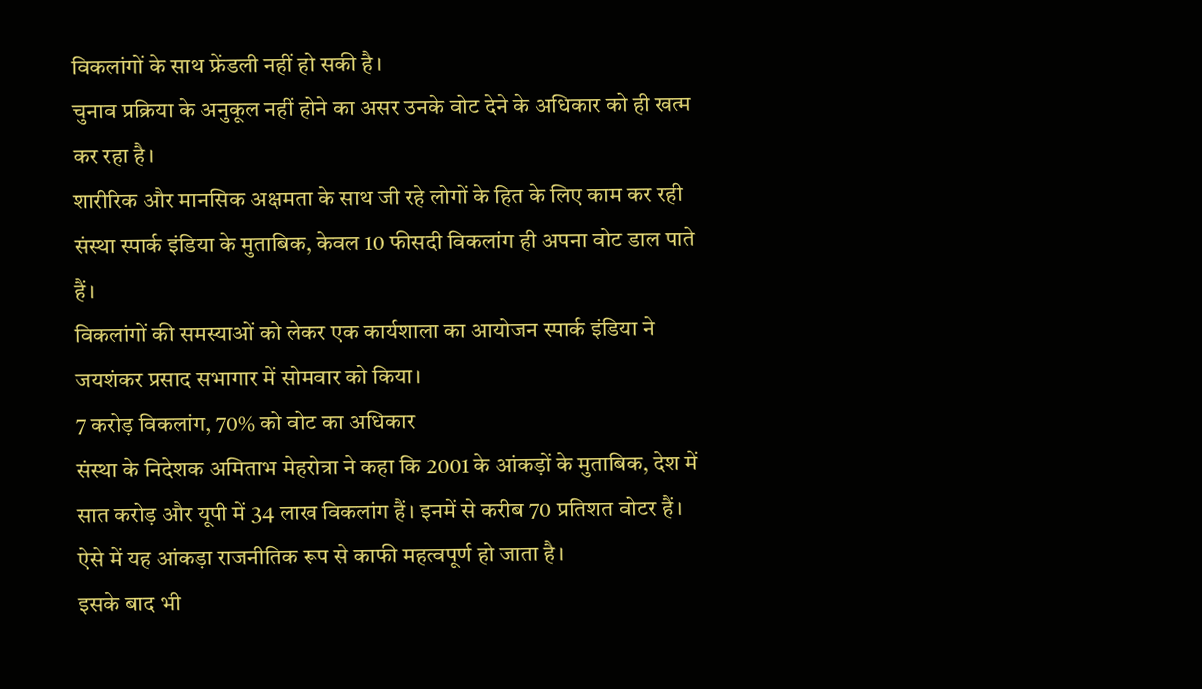विकलांगों के साथ फ्रेंडली नहीं हो सकी है।
चुनाव प्रक्रिया के अनुकूल नहीं होने का असर उनके वोट देने के अधिकार को ही खत्म कर रहा है।
शारीरिक और मानसिक अक्षमता के साथ जी रहे लोगों के हित के लिए काम कर रही संस्था स्पार्क इंडिया के मुताबिक, केवल 10 फीसदी विकलांग ही अपना वोट डाल पाते हैं।
विकलांगों की समस्याओं को लेकर एक कार्यशाला का आयोजन स्पार्क इंडिया ने जयशंकर प्रसाद सभागार में सोमवार को किया।
7 करोड़ विकलांग, 70% को वोट का अधिकार
संस्था के निदेशक अमिताभ मेहरोत्रा ने कहा कि 2001 के आंकड़ों के मुताबिक, देश में सात करोड़ और यूपी में 34 लाख विकलांग हैं। इनमें से करीब 70 प्रतिशत वोटर हैं। ऐसे में यह आंकड़ा राजनीतिक रूप से काफी महत्वपूर्ण हो जाता है।
इसके बाद भी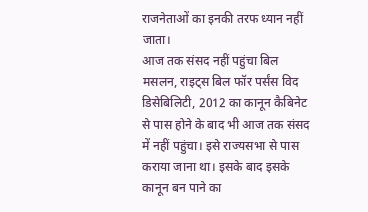राजनेताओं का इनकी तरफ ध्यान नहीं जाता।
आज तक संसद नहीं पहुंचा बिल
मसलन, राइट्स बिल फॉर पर्संस विद डिसेबिलिटी, 2012 का कानून कैबिनेट से पास होने के बाद भी आज तक संसद में नहीं पहुंचा। इसे राज्यसभा से पास कराया जाना था। इसके बाद इसके कानून बन पाने का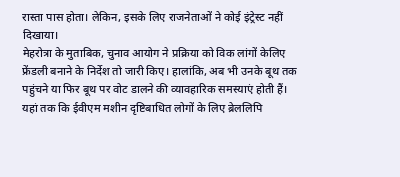रास्ता पास होता। लेकिन, इसके लिए राजनेताओं ने कोई इंट्रेस्ट नहीं दिखाया।
मेहरोत्रा के मुताबिक, चुनाव आयोग ने प्रक्रिया को विक लांगों केलिए फ्रेंडली बनाने के निर्देश तो जारी किए। हालांकि, अब भी उनके बूथ तक पहुंचने या फिर बूथ पर वोट डालने की व्यावहारिक समस्याएं होती हैं।
यहां तक कि ईवीएम मशीन दृष्टिबाधित लोगों के लिए ब्रेललिपि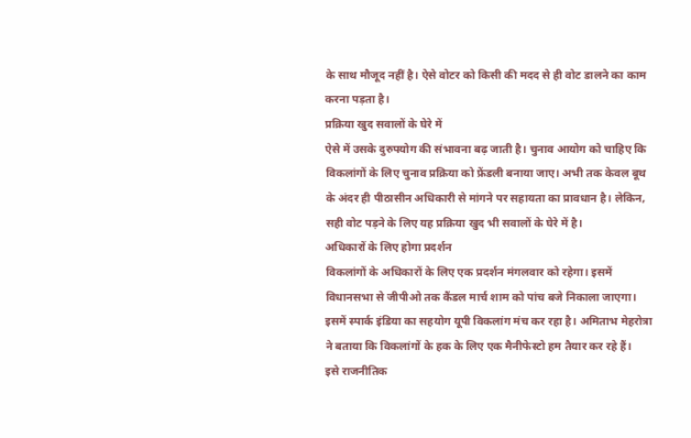के साथ मौजूद नहीं है। ऐसे वोटर को किसी की मदद से ही वोट डालने का काम करना पड़ता है।
प्रक्रिया खुद सवालों के घेरे में
ऐसे में उसके दुरुपयोग की संभावना बढ़ जाती है। चुनाव आयोग को चाहिए कि विकलांगों के लिए चुनाव प्रक्रिया को फ्रेंडली बनाया जाए। अभी तक केवल बूथ के अंदर ही पीठासीन अधिकारी से मांगने पर सहायता का प्रावधान है। लेकिन, सही वोट पड़ने के लिए यह प्रक्रिया खुद भी सवालों के घेरे में है।
अधिकारों के लिए होगा प्रदर्शन
विकलांगों के अधिकारों के लिए एक प्रदर्शन मंगलवार को रहेगा। इसमें विधानसभा से जीपीओ तक कैंडल मार्च शाम को पांच बजे निकाला जाएगा। इसमें स्पार्क इंडिया का सहयोग यूपी विकलांग मंच कर रहा है। अमिताभ मेहरोत्रा ने बताया कि विकलांगों के हक के लिए एक मैनीफेस्टो हम तैयार कर रहे हैं।
इसे राजनीतिक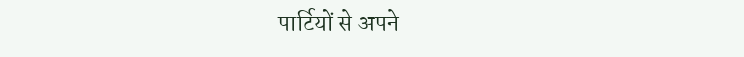पार्टियों से अपने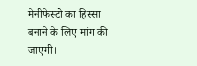मेनीफेस्टो का हिस्सा बनाने के लिए मांग की जाएगी।